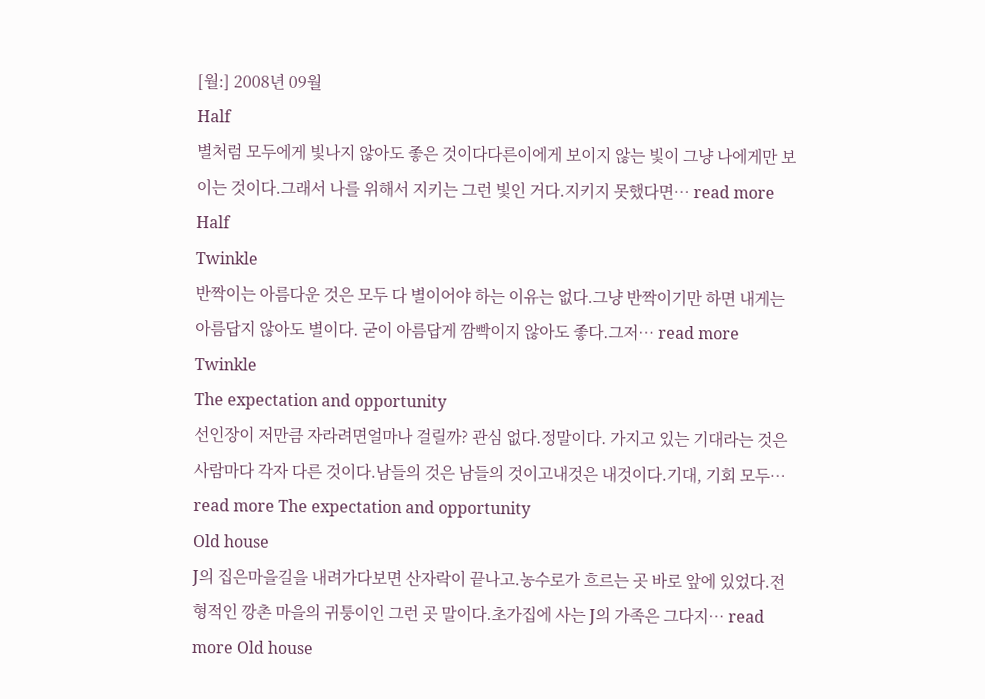[월:] 2008년 09월
Half
별처럼 모두에게 빛나지 않아도 좋은 것이다다른이에게 보이지 않는 빛이 그냥 나에게만 보이는 것이다.그래서 나를 위해서 지키는 그런 빛인 거다.지키지 못했다면… read more Half
Twinkle
반짝이는 아름다운 것은 모두 다 별이어야 하는 이유는 없다.그냥 반짝이기만 하면 내게는 아름답지 않아도 별이다. 굳이 아름답게 깜빡이지 않아도 좋다.그저… read more Twinkle
The expectation and opportunity
선인장이 저만큼 자라려면얼마나 걸릴까? 관심 없다.정말이다. 가지고 있는 기대라는 것은 사람마다 각자 다른 것이다.남들의 것은 남들의 것이고내것은 내것이다.기대, 기회 모두… read more The expectation and opportunity
Old house
J의 집은마을길을 내려가다보면 산자락이 끝나고.농수로가 흐르는 곳 바로 앞에 있었다.전형적인 깡촌 마을의 귀퉁이인 그런 곳 말이다.초가집에 사는 J의 가족은 그다지… read more Old house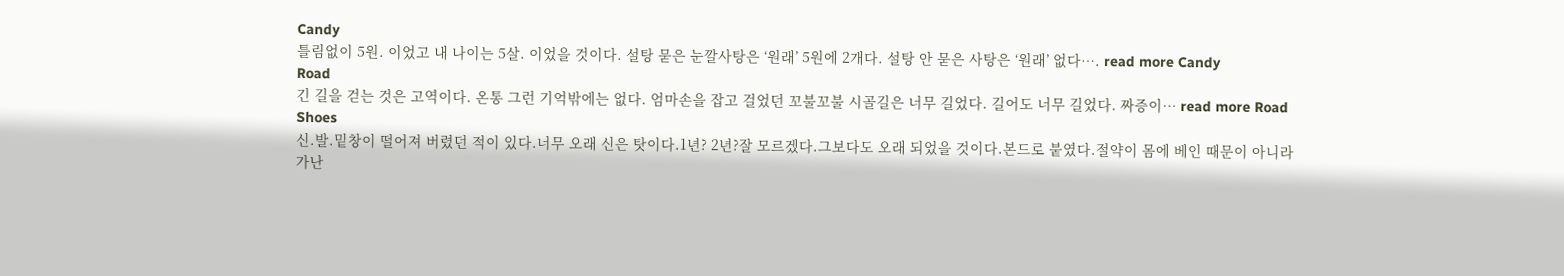Candy
틀림없이 5원. 이었고 내 나이는 5살. 이었을 것이다. 설탕 묻은 눈깔사탕은 ‘원래’ 5원에 2개다. 설탕 안 묻은 사탕은 ‘원래’ 없다…. read more Candy
Road
긴 길을 걷는 것은 고역이다. 온통 그런 기억밖에는 없다. 엄마손을 잡고 걸었던 꼬불꼬불 시골길은 너무 길었다. 길어도 너무 길었다. 짜증이… read more Road
Shoes
신.발.밑창이 떨어져 버렸던 적이 있다.너무 오래 신은 탓이다.1년? 2년?잘 모르겠다.그보다도 오래 되었을 것이다.본드로 붙였다.절약이 몸에 베인 때문이 아니라가난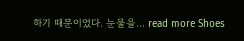하기 때문이었다. 눈물을… read more Shoes